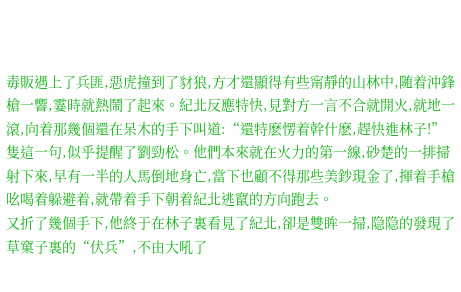毒販遇上了兵匪,惡虎撞到了豺狼,方才還顯得有些甯靜的山林中,随着沖鋒槍一響,霎時就熱鬧了起來。紀北反應特快,見對方一言不合就開火,就地一滾,向着那幾個還在呆木的手下叫道:“還特麽愣着幹什麽,趕快進林子!”
隻這一句,似乎提醒了劉勁松。他們本來就在火力的第一線,砂楚的一排掃射下來,早有一半的人馬倒地身亡,當下也顧不得那些美鈔現金了,揮着手槍吆喝着躲避着,就帶着手下朝着紀北逃竄的方向跑去。
又折了幾個手下,他終于在林子裏看見了紀北,卻是雙眸一掃,隐隐的發現了草窠子裏的“伏兵”,不由大吼了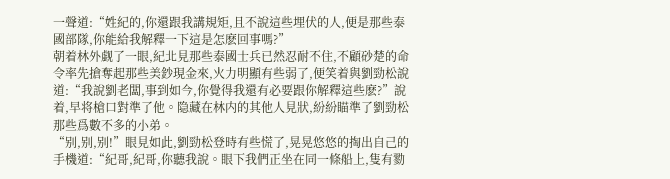一聲道:“姓紀的,你還跟我講規矩,且不說這些埋伏的人,便是那些泰國部隊,你能給我解釋一下這是怎麽回事嗎?”
朝着林外觑了一眼,紀北見那些泰國士兵已然忍耐不住,不顧砂楚的命令率先搶奪起那些美鈔現金來,火力明顯有些弱了,便笑着與劉勁松說道:“我說劉老闆,事到如今,你覺得我還有必要跟你解釋這些麽?”說着,早将槍口對準了他。隐藏在林内的其他人見狀,紛紛瞄準了劉勁松那些爲數不多的小弟。
“别,别,别!”眼見如此,劉勁松登時有些慌了,晃晃悠悠的掏出自己的手機道:“紀哥,紀哥,你聽我說。眼下我們正坐在同一條船上,隻有勠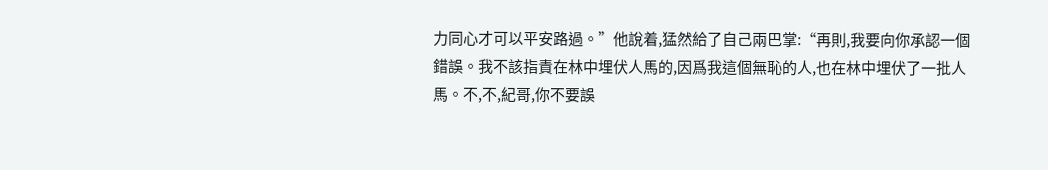力同心才可以平安路過。”他說着,猛然給了自己兩巴掌:“再則,我要向你承認一個錯誤。我不該指責在林中埋伏人馬的,因爲我這個無恥的人,也在林中埋伏了一批人馬。不,不,紀哥,你不要誤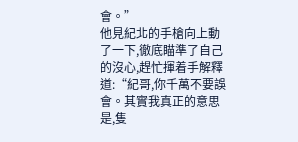會。”
他見紀北的手槍向上動了一下,徹底瞄準了自己的沒心,趕忙揮着手解釋道:“紀哥,你千萬不要誤會。其實我真正的意思是,隻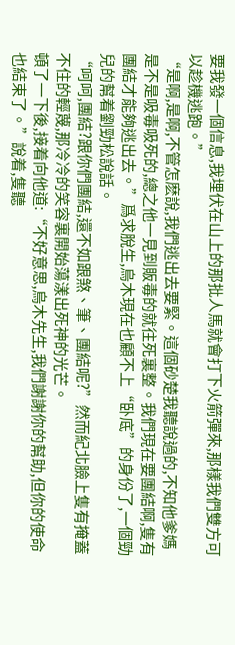要我發一個信息,我埋伏在山上的那批人馬就會打下火箭彈來,那樣我們雙方可以趁機逃跑。”
“是啊,是啊,不管怎麽說,我們逃出去要緊。這個砂楚我聽說過的,不知他爹媽是不是吸毒吸死的,總之他一見到販毒的就往死裏整。我們現在要團結啊,隻有團結才能夠逃出去。”爲求脫生,烏木現在也顧不上“卧底”的身份了,一個勁兒的幫着劉勁松說話。
“呵呵,團結?跟你們團結,還不如跟煞、筆、團結呢?”然而紀北臉上隻有掩蓋不住的輕蔑,那冷冷的笑容裏開始蕩漾出死神的光芒。
頓了一下後,接着向他道:“不好意思,烏木先生,我們謝謝你的幫助,但你的使命也結束了。”說着,隻聽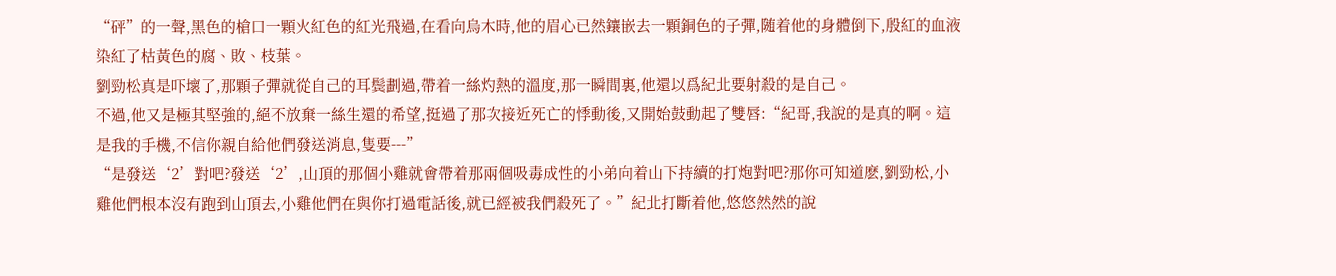“砰”的一聲,黑色的槍口一顆火紅色的紅光飛過,在看向烏木時,他的眉心已然鑲嵌去一顆銅色的子彈,随着他的身體倒下,殷紅的血液染紅了枯黃色的腐、敗、枝葉。
劉勁松真是吓壞了,那顆子彈就從自己的耳鬓劃過,帶着一絲灼熱的溫度,那一瞬間裏,他還以爲紀北要射殺的是自己。
不過,他又是極其堅強的,絕不放棄一絲生還的希望,挺過了那次接近死亡的悸動後,又開始鼓動起了雙唇:“紀哥,我說的是真的啊。這是我的手機,不信你親自給他們發送消息,隻要---”
“是發送‘2’對吧?發送‘2’,山頂的那個小雞就會帶着那兩個吸毒成性的小弟向着山下持續的打炮對吧?那你可知道麽,劉勁松,小雞他們根本沒有跑到山頂去,小雞他們在與你打過電話後,就已經被我們殺死了。”紀北打斷着他,悠悠然然的說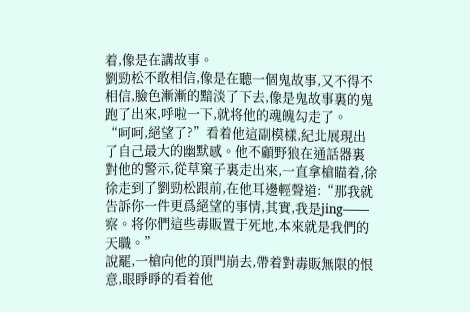着,像是在講故事。
劉勁松不敢相信,像是在聽一個鬼故事,又不得不相信,臉色漸漸的黯淡了下去,像是鬼故事裏的鬼跑了出來,呼啦一下,就将他的魂魄勾走了。
“呵呵,絕望了?”看着他這副模樣,紀北展現出了自己最大的幽默感。他不顧野狼在通話器裏對他的警示,從草窠子裏走出來,一直拿槍瞄着,徐徐走到了劉勁松跟前,在他耳邊輕聲道:“那我就告訴你一件更爲絕望的事情,其實,我是jing——察。将你們這些毒販置于死地,本來就是我們的天職。”
說罷,一槍向他的頂門崩去,帶着對毒販無限的恨意,眼睜睜的看着他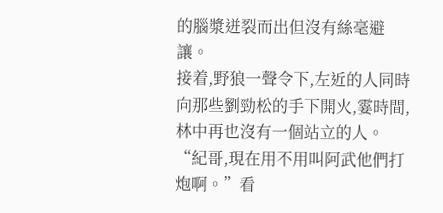的腦漿迸裂而出但沒有絲毫避讓。
接着,野狼一聲令下,左近的人同時向那些劉勁松的手下開火,霎時間,林中再也沒有一個站立的人。
“紀哥,現在用不用叫阿武他們打炮啊。”看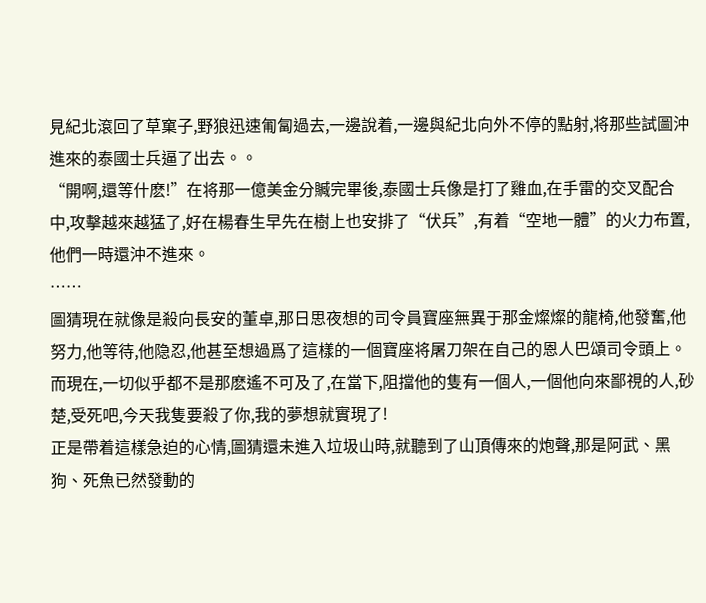見紀北滾回了草窠子,野狼迅速匍匐過去,一邊說着,一邊與紀北向外不停的點射,将那些試圖沖進來的泰國士兵逼了出去。。
“開啊,還等什麽!”在将那一億美金分贓完畢後,泰國士兵像是打了雞血,在手雷的交叉配合中,攻擊越來越猛了,好在楊春生早先在樹上也安排了“伏兵”,有着“空地一體”的火力布置,他們一時還沖不進來。
……
圖猜現在就像是殺向長安的董卓,那日思夜想的司令員寶座無異于那金燦燦的龍椅,他發奮,他努力,他等待,他隐忍,他甚至想過爲了這樣的一個寶座将屠刀架在自己的恩人巴頌司令頭上。
而現在,一切似乎都不是那麽遙不可及了,在當下,阻擋他的隻有一個人,一個他向來鄙視的人,砂楚,受死吧,今天我隻要殺了你,我的夢想就實現了!
正是帶着這樣急迫的心情,圖猜還未進入垃圾山時,就聽到了山頂傳來的炮聲,那是阿武、黑狗、死魚已然發動的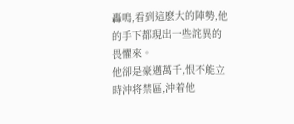轟鳴,看到這麽大的陣勢,他的手下都現出一些詫異的畏懼來。
他卻是豪邁萬千,恨不能立時沖将禁區,沖着他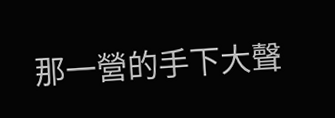那一營的手下大聲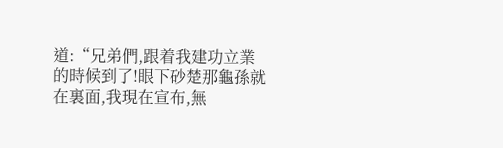道:“兄弟們,跟着我建功立業的時候到了!眼下砂楚那龜孫就在裏面,我現在宣布,無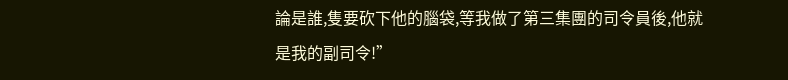論是誰,隻要砍下他的腦袋,等我做了第三集團的司令員後,他就是我的副司令!”